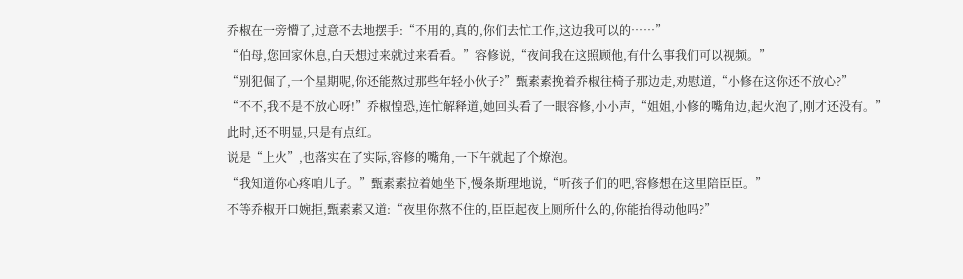乔椒在一旁懵了,过意不去地摆手:“不用的,真的,你们去忙工作,这边我可以的……”
“伯母,您回家休息,白天想过来就过来看看。”容修说,“夜间我在这照顾他,有什么事我们可以视频。”
“别犯倔了,一个星期呢,你还能熬过那些年轻小伙子?”甄素素挽着乔椒往椅子那边走,劝慰道,“小修在这你还不放心?”
“不不,我不是不放心呀!”乔椒惶恐,连忙解释道,她回头看了一眼容修,小小声,“姐姐,小修的嘴角边,起火泡了,刚才还没有。”
此时,还不明显,只是有点红。
说是“上火”,也落实在了实际,容修的嘴角,一下午就起了个燎泡。
“我知道你心疼咱儿子。”甄素素拉着她坐下,慢条斯理地说,“听孩子们的吧,容修想在这里陪臣臣。”
不等乔椒开口婉拒,甄素素又道:“夜里你熬不住的,臣臣起夜上厕所什么的,你能抬得动他吗?”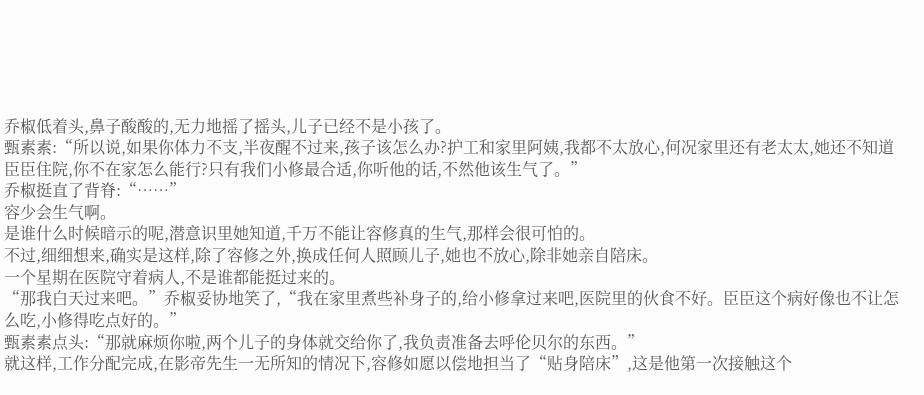乔椒低着头,鼻子酸酸的,无力地摇了摇头,儿子已经不是小孩了。
甄素素:“所以说,如果你体力不支,半夜醒不过来,孩子该怎么办?护工和家里阿姨,我都不太放心,何况家里还有老太太,她还不知道臣臣住院,你不在家怎么能行?只有我们小修最合适,你听他的话,不然他该生气了。”
乔椒挺直了背脊:“……”
容少会生气啊。
是谁什么时候暗示的呢,潜意识里她知道,千万不能让容修真的生气,那样会很可怕的。
不过,细细想来,确实是这样,除了容修之外,换成任何人照顾儿子,她也不放心,除非她亲自陪床。
一个星期在医院守着病人,不是谁都能挺过来的。
“那我白天过来吧。”乔椒妥协地笑了,“我在家里煮些补身子的,给小修拿过来吧,医院里的伙食不好。臣臣这个病好像也不让怎么吃,小修得吃点好的。”
甄素素点头:“那就麻烦你啦,两个儿子的身体就交给你了,我负责准备去呼伦贝尔的东西。”
就这样,工作分配完成,在影帝先生一无所知的情况下,容修如愿以偿地担当了“贴身陪床”,这是他第一次接触这个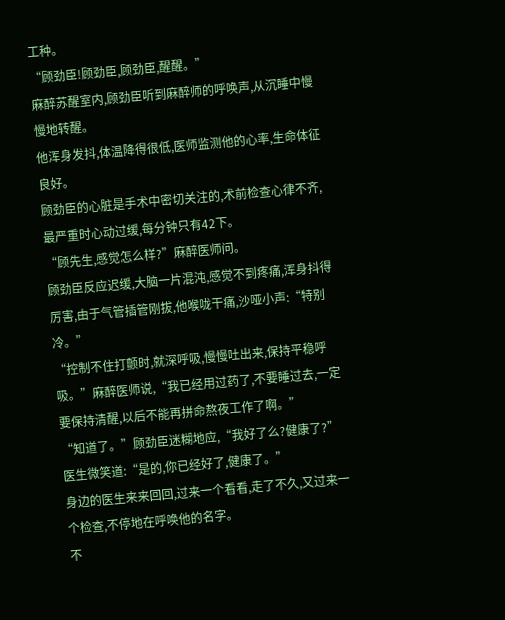工种。
“顾劲臣!顾劲臣,顾劲臣,醒醒。”
麻醉苏醒室内,顾劲臣听到麻醉师的呼唤声,从沉睡中慢慢地转醒。
他浑身发抖,体温降得很低,医师监测他的心率,生命体征良好。
顾劲臣的心脏是手术中密切关注的,术前检查心律不齐,最严重时心动过缓,每分钟只有42下。
“顾先生,感觉怎么样?”麻醉医师问。
顾劲臣反应迟缓,大脑一片混沌,感觉不到疼痛,浑身抖得厉害,由于气管插管刚拔,他喉咙干痛,沙哑小声:“特别冷。”
“控制不住打颤时,就深呼吸,慢慢吐出来,保持平稳呼吸。”麻醉医师说,“我已经用过药了,不要睡过去,一定要保持清醒,以后不能再拼命熬夜工作了啊。”
“知道了。”顾劲臣迷糊地应,“我好了么?健康了?”
医生微笑道:“是的,你已经好了,健康了。”
身边的医生来来回回,过来一个看看,走了不久,又过来一个检查,不停地在呼唤他的名字。
不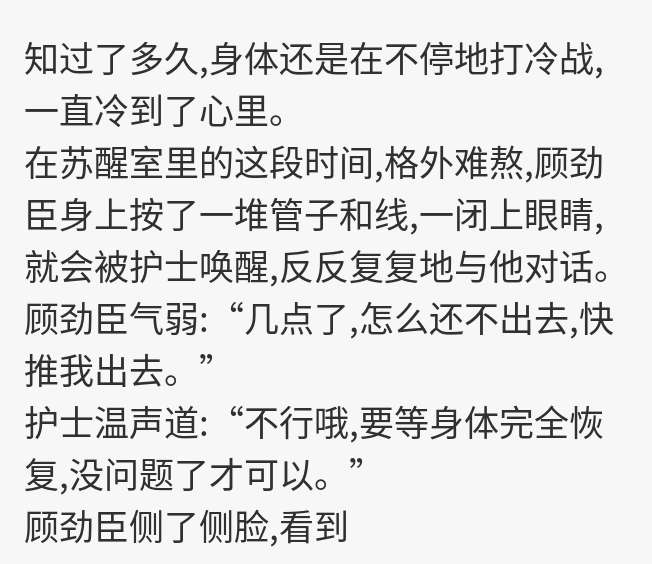知过了多久,身体还是在不停地打冷战,一直冷到了心里。
在苏醒室里的这段时间,格外难熬,顾劲臣身上按了一堆管子和线,一闭上眼睛,就会被护士唤醒,反反复复地与他对话。
顾劲臣气弱:“几点了,怎么还不出去,快推我出去。”
护士温声道:“不行哦,要等身体完全恢复,没问题了才可以。”
顾劲臣侧了侧脸,看到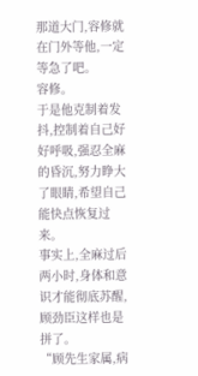那道大门,容修就在门外等他,一定等急了吧。
容修。
于是他克制着发抖,控制着自己好好呼吸,强忍全麻的昏沉,努力睁大了眼睛,希望自己能快点恢复过来。
事实上,全麻过后两小时,身体和意识才能彻底苏醒,顾劲臣这样也是拼了。
“顾先生家属,病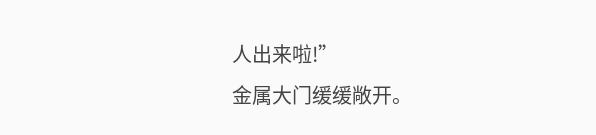人出来啦!”
金属大门缓缓敞开。